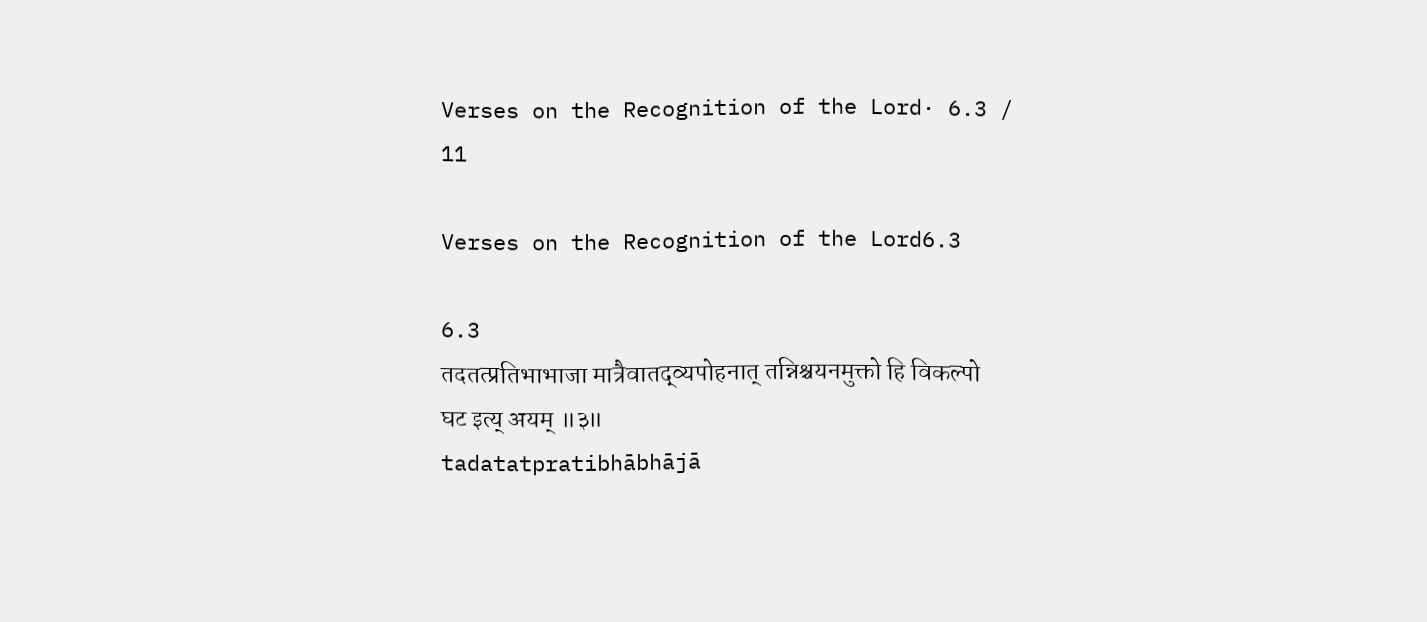Verses on the Recognition of the Lord· 6.3 / 11

Verses on the Recognition of the Lord6.3

6.3
तदतत्प्रतिभाभाजा मात्रैवातद्व्यपोहनात् तन्निश्चयनमुक्तो हि विकल्पो घट इत्य् अयम् ॥३॥
tadatatpratibhābhājā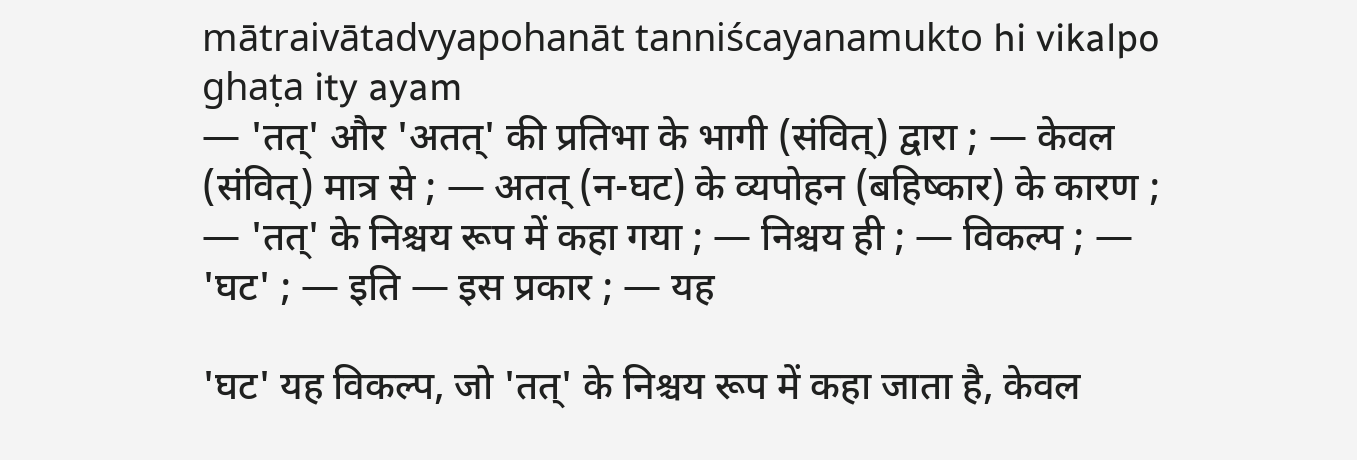mātraivātadvyapohanāt tanniścayanamukto hi vikalpo ghaṭa ity ayam
— 'तत्' और 'अतत्' की प्रतिभा के भागी (संवित्) द्वारा ; — केवल (संवित्) मात्र से ; — अतत् (न-घट) के व्यपोहन (बहिष्कार) के कारण ; — 'तत्' के निश्चय रूप में कहा गया ; — निश्चय ही ; — विकल्प ; — 'घट' ; — इति — इस प्रकार ; — यह

'घट' यह विकल्प, जो 'तत्' के निश्चय रूप में कहा जाता है, केवल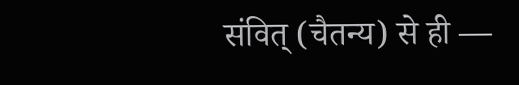संवित् (चैतन्य) से ही —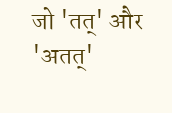जो 'तत्' और 'अतत्'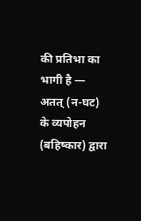की प्रतिभा का भागी है — अतत् (न-घट) के व्यपोहन (बहिष्कार) द्वारा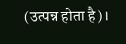(उत्पन्न होता है)।